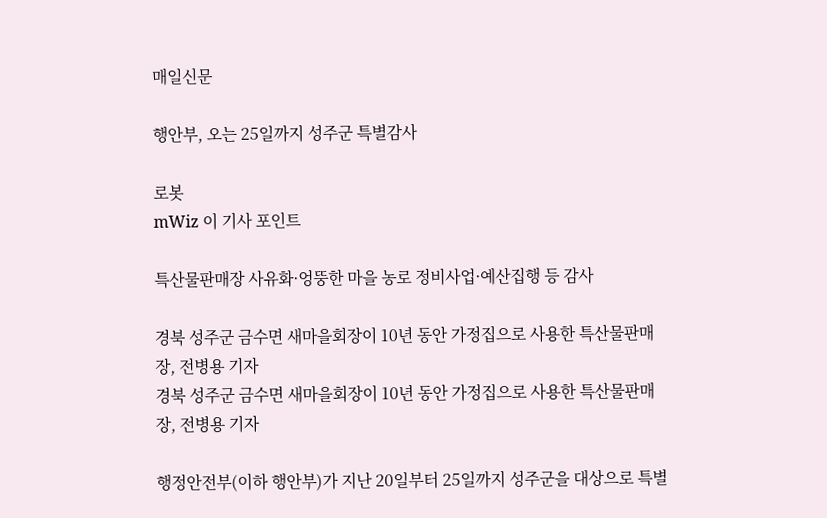매일신문

행안부, 오는 25일까지 성주군 특별감사

로봇
mWiz 이 기사 포인트

특산물판매장 사유화·엉뚱한 마을 농로 정비사업·예산집행 등 감사

경북 성주군 금수면 새마을회장이 10년 동안 가정집으로 사용한 특산물판매장, 전병용 기자
경북 성주군 금수면 새마을회장이 10년 동안 가정집으로 사용한 특산물판매장, 전병용 기자

행정안전부(이하 행안부)가 지난 20일부터 25일까지 성주군을 대상으로 특별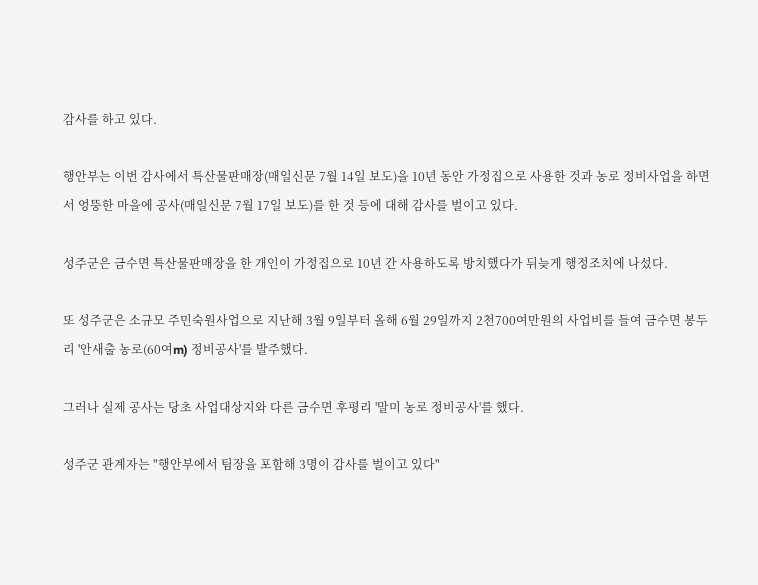감사를 하고 있다.

행안부는 이번 감사에서 특산물판매장(매일신문 7월 14일 보도)을 10년 동안 가정집으로 사용한 것과 농로 정비사업을 하면서 엉뚱한 마을에 공사(매일신문 7월 17일 보도)를 한 것 등에 대해 감사를 벌이고 있다.

성주군은 금수면 특산물판매장을 한 개인이 가정집으로 10년 간 사용하도록 방치했다가 뒤늦게 행정조치에 나섰다.

또 성주군은 소규모 주민숙원사업으로 지난해 3월 9일부터 올해 6월 29일까지 2천700여만원의 사업비를 들여 금수면 봉두리 '안새출 농로(60여m) 정비공사'를 발주했다.

그러나 실제 공사는 당초 사업대상지와 다른 금수면 후평리 '말미 농로 정비공사'를 했다.

성주군 관계자는 "행안부에서 팀장을 포함해 3명이 감사를 벌이고 있다"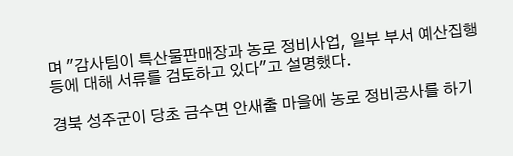며 "감사팀이 특산물판매장과 농로 정비사업, 일부 부서 예산집행 등에 대해 서류를 검토하고 있다"고 설명했다.

경북 성주군이 당초 금수면 안새출 마을에 농로 정비공사를 하기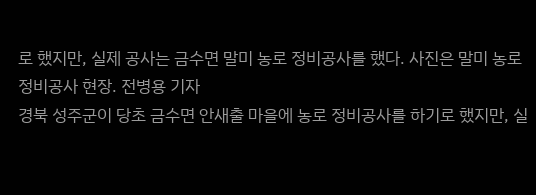로 했지만, 실제 공사는 금수면 말미 농로 정비공사를 했다. 사진은 말미 농로 정비공사 현장. 전병용 기자
경북 성주군이 당초 금수면 안새출 마을에 농로 정비공사를 하기로 했지만, 실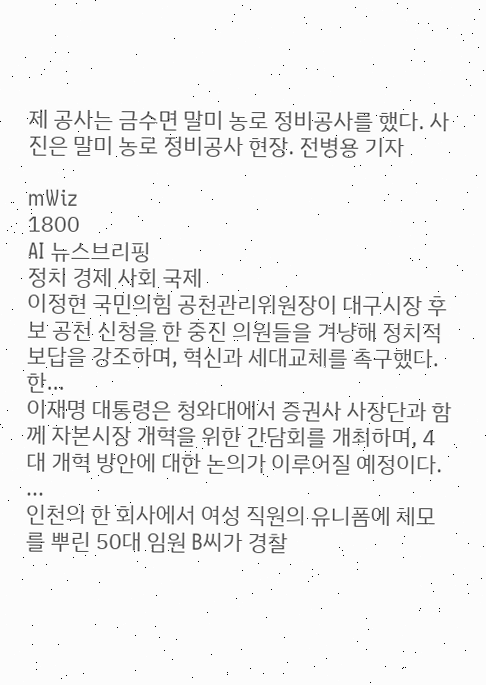제 공사는 금수면 말미 농로 정비공사를 했다. 사진은 말미 농로 정비공사 현장. 전병용 기자

mWiz
1800
AI 뉴스브리핑
정치 경제 사회 국제
이정현 국민의힘 공천관리위원장이 대구시장 후보 공천 신청을 한 중진 의원들을 겨냥해 정치적 보답을 강조하며, 혁신과 세대교체를 촉구했다. 한...
이재명 대통령은 청와대에서 증권사 사장단과 함께 자본시장 개혁을 위한 간담회를 개최하며, 4대 개혁 방안에 대한 논의가 이루어질 예정이다. ...
인천의 한 회사에서 여성 직원의 유니폼에 체모를 뿌린 50대 임원 B씨가 경찰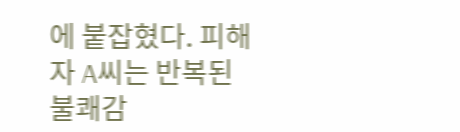에 붙잡혔다. 피해자 A씨는 반복된 불쾌감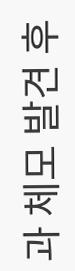과 체모 발견 후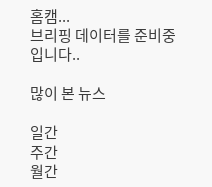홈캠...
브리핑 데이터를 준비중입니다..

많이 본 뉴스

일간
주간
월간